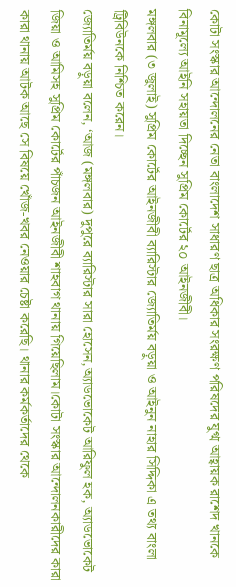কোটা সংস্কার আন্দোলনের নেতা বাংলাদেশ সাধারণ ছাত্র অধিকার সংরক্ষণ পরিষদের যুগ্ম আহ্বায়ক রাশেদ খানকে বিনামূল্যে আইনি সহায়তা দিচ্ছেন সুপ্রিম কোর্টের ২০ আইনজীবী।
মঙ্গলবার (৩ জুলাই) সুপ্রিম কোর্টের আইনজীবী ব্যারিস্টার জ্যোতির্ময় বড়ুয়া ও আইনুন নাহার সিদ্দিকা এ তথ্য বাংলা ট্রিবিউনকে নিশ্চিত করেন।
জ্যোতির্ময় বড়ুয়া বলেন, ‘আজ (মঙ্গলবার) দুপুরে ব্যারিস্টার সারা হোসেন,অ্যাডভোকেট আরিফুল হক, অ্যাডভোকেট জিয়া ও আমিসহ সুপ্রিম কোর্টের পাঁচজন আইনজীবী শাহবাগ থানায় গিয়েছিলাম।কোটা সংস্কার আন্দোলনকারীদের কারা কারা থানায় আটক আছে সে বিষয়ে খোঁজ-খবর নেওয়ার চেষ্টা করেছি। থানার কর্মকর্তাদের থেকে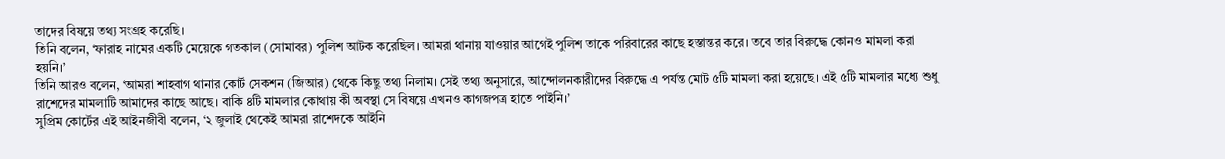তাদের বিষয়ে তথ্য সংগ্রহ করেছি।
তিনি বলেন, ‘ফারাহ নামের একটি মেয়েকে গতকাল (সোমাবর) পুলিশ আটক করেছিল। আমরা থানায় যাওয়ার আগেই পুলিশ তাকে পরিবারের কাছে হস্তান্তর করে। তবে তার বিরুদ্ধে কোনও মামলা করা হয়নি।’
তিনি আরও বলেন, ‘আমরা শাহবাগ থানার কোর্ট সেকশন (জিআর) থেকে কিছু তথ্য নিলাম। সেই তথ্য অনুসারে, আন্দোলনকারীদের বিরুদ্ধে এ পর্যন্ত মোট ৫টি মামলা করা হয়েছে। এই ৫টি মামলার মধ্যে শুধু রাশেদের মামলাটি আমাদের কাছে আছে। বাকি ৪টি মামলার কোথায় কী অবস্থা সে বিষয়ে এখনও কাগজপত্র হাতে পাইনি।’
সুপ্রিম কোর্টের এই আইনজীবী বলেন, ‘২ জুলাই থেকেই আমরা রাশেদকে আইনি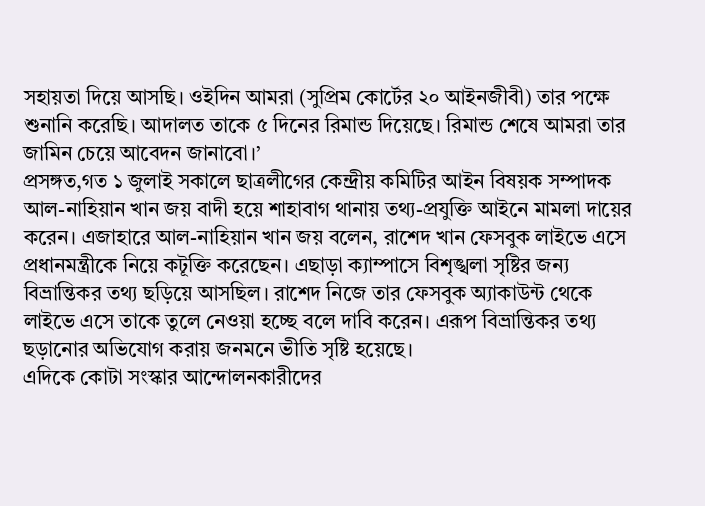সহায়তা দিয়ে আসছি। ওইদিন আমরা (সুপ্রিম কোর্টের ২০ আইনজীবী) তার পক্ষে শুনানি করেছি। আদালত তাকে ৫ দিনের রিমান্ড দিয়েছে। রিমান্ড শেষে আমরা তার জামিন চেয়ে আবেদন জানাবো।’
প্রসঙ্গত,গত ১ জুলাই সকালে ছাত্রলীগের কেন্দ্রীয় কমিটির আইন বিষয়ক সম্পাদক আল-নাহিয়ান খান জয় বাদী হয়ে শাহাবাগ থানায় তথ্য-প্রযুক্তি আইনে মামলা দায়ের করেন। এজাহারে আল-নাহিয়ান খান জয় বলেন, রাশেদ খান ফেসবুক লাইভে এসে প্রধানমন্ত্রীকে নিয়ে কটূক্তি করেছেন। এছাড়া ক্যাম্পাসে বিশৃঙ্খলা সৃষ্টির জন্য বিভ্রান্তিকর তথ্য ছড়িয়ে আসছিল। রাশেদ নিজে তার ফেসবুক অ্যাকাউন্ট থেকে লাইভে এসে তাকে তুলে নেওয়া হচ্ছে বলে দাবি করেন। এরূপ বিভ্রান্তিকর তথ্য ছড়ানোর অভিযোগ করায় জনমনে ভীতি সৃষ্টি হয়েছে।
এদিকে কোটা সংস্কার আন্দোলনকারীদের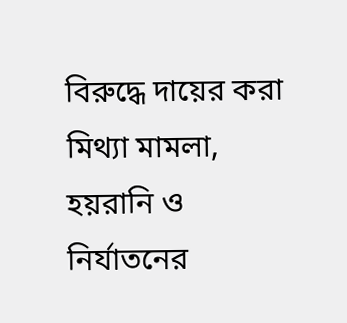বিরুদ্ধে দায়ের করা মিথ্যা মামলা, হয়রানি ও নির্যাতনের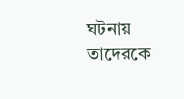ঘটনায় তাদেরকে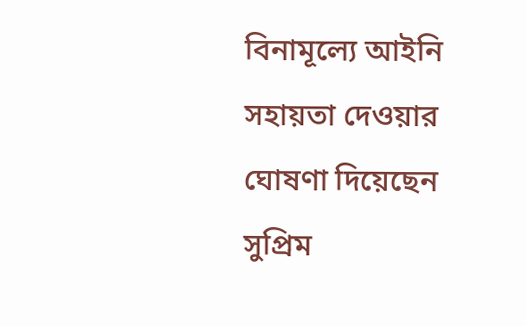বিনামূল্যে আইনি সহায়তা দেওয়ার ঘোষণা দিয়েছেন সুপ্রিম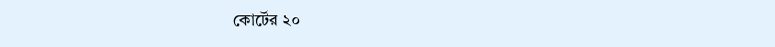কোর্টের ২০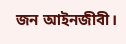জন আইনজীবী।